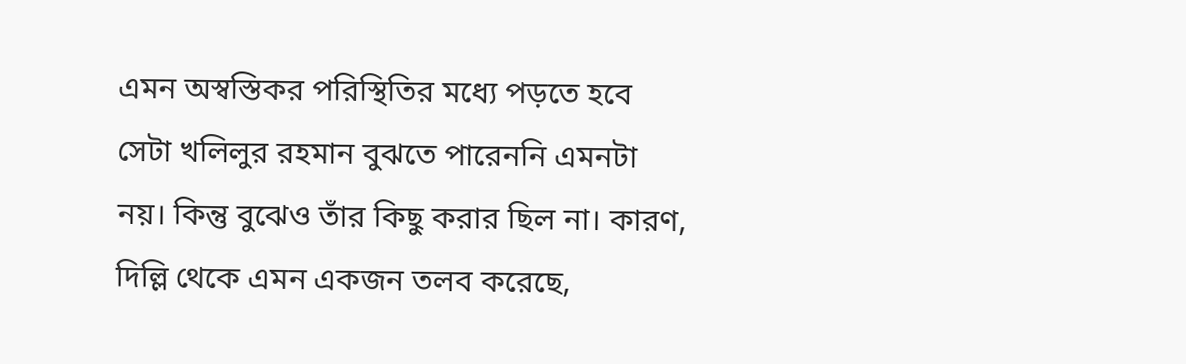এমন অস্বস্তিকর পরিস্থিতির মধ্যে পড়তে হবে সেটা খলিলুর রহমান বুঝতে পারেননি এমনটা নয়। কিন্তু বুঝেও তাঁর কিছু করার ছিল না। কারণ, দিল্লি থেকে এমন একজন তলব করেছে,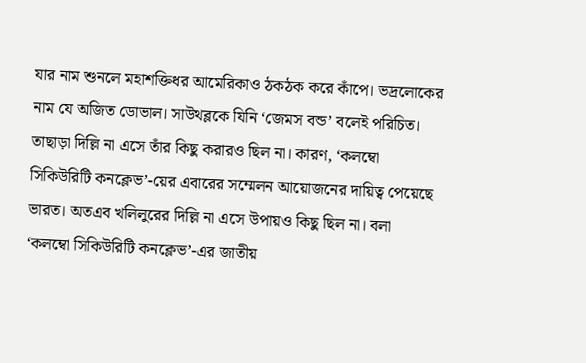যার নাম শুনলে মহাশক্তিধর আমেরিকাও ঠকঠক করে কাঁপে। ভদ্রলোকের নাম যে অজিত ডোভাল। সাউথব্লকে যিনি ‘জেমস বন্ড’ বলেই পরিচিত। তাছাড়া দিল্লি না এসে তাঁর কিছু করারও ছিল না। কারণ, ‘কলম্বো সিকিউরিটি কনক্লেভ’-য়ের এবারের সম্মেলন আয়োজনের দায়িত্ব পেয়েছে ভারত। অতএব খলিলুরের দিল্লি না এসে উপায়ও কিছু ছিল না। বলা ‘কলম্বো সিকিউরিটি কনক্লেভ’-এর জাতীয়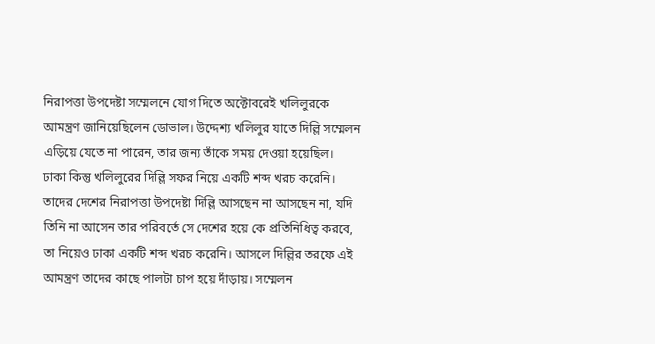নিরাপত্তা উপদেষ্টা সম্মেলনে যোগ দিতে অক্টোবরেই খলিলুরকে আমন্ত্রণ জানিয়েছিলেন ডোভাল। উদ্দেশ্য খলিলুর যাতে দিল্লি সম্মেলন এড়িয়ে যেতে না পারেন, তার জন্য তাঁকে সময় দেওয়া হয়েছিল।
ঢাকা কিন্তু খলিলুরের দিল্লি সফর নিয়ে একটি শব্দ খরচ করেনি। তাদের দেশের নিরাপত্তা উপদেষ্টা দিল্লি আসছেন না আসছেন না, যদি তিনি না আসেন তার পরিবর্তে সে দেশের হয়ে কে প্রতিনিধিত্ব করবে, তা নিয়েও ঢাকা একটি শব্দ খরচ করেনি। আসলে দিল্লির তরফে এই আমন্ত্রণ তাদের কাছে পালটা চাপ হয়ে দাঁড়ায়। সম্মেলন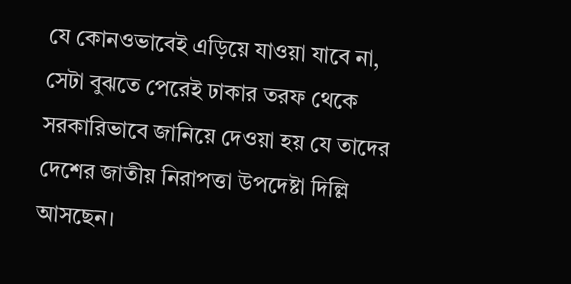যে কোনওভাবেই এড়িয়ে যাওয়া যাবে না, সেটা বুঝতে পেরেই ঢাকার তরফ থেকে সরকারিভাবে জানিয়ে দেওয়া হয় যে তাদের দেশের জাতীয় নিরাপত্তা উপদেষ্টা দিল্লি আসছেন।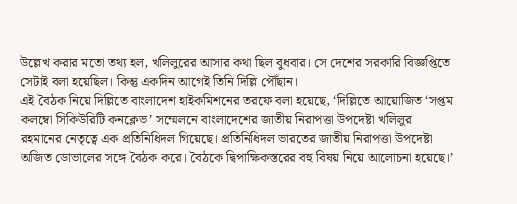উল্লেখ করার মতো তথ্য হল, খলিলুরের আসার কথা ছিল বুধবার। সে দেশের সরকারি বিজ্ঞপ্তিতে সেটাই বলা হয়েছিল। কিন্তু একদিন আগেই তিনি দিল্লি পৌঁছান।
এই বৈঠক নিয়ে দিল্লিতে বাংলাদেশ হাইকমিশনের তরফে বলা হয়েছে, ‘দিল্লিতে আয়োজিত ‘সপ্তম কলম্বো সিকিউরিটি কনক্লেভ’ সম্মেলনে বাংলাদেশের জাতীয় নিরাপত্তা উপদেষ্টা খলিলুর রহমানের নেতৃত্বে এক প্রতিনিধিদল গিয়েছে। প্রতিনিধিদল ভারতের জাতীয় নিরাপত্তা উপদেষ্টা অজিত ডোভালের সঙ্গে বৈঠক করে। বৈঠকে দ্বিপাক্ষিকস্তরের বহু বিষয় নিয়ে আলোচনা হয়েছে।’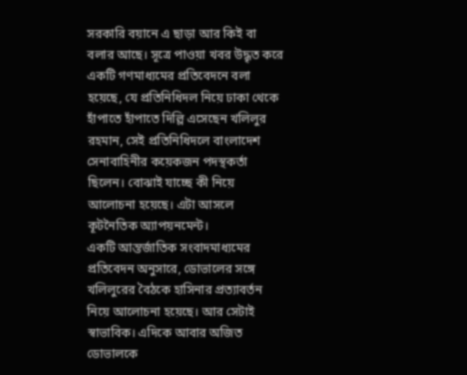সরকারি বয়ানে এ ছাড়া আর কিই বা বলার আছে। সূত্রে পাওয়া খবর উদ্ধৃত করে একটি গণমাধ্যমের প্রতিবেদনে বলা হয়েছে, যে প্রতিনিধিদল নিয়ে ঢাকা থেকে হাঁপাতে হাঁপাতে দিল্লি এসেছেন খলিলুর রহমান, সেই প্রতিনিধিদলে বাংলাদেশ সেনাবাহিনীর কয়েকজন পদস্থকর্তা ছিলেন। বোঝাই যাচ্ছে কী নিয়ে আলোচনা হয়েছে। এটা আসলে কূটনৈতিক অ্যাপয়নমেন্ট।
একটি আন্তর্জাতিক সংবাদমাধ্যমের প্রতিবেদন অনুসারে, ডোভালের সঙ্গে খলিলুরের বৈঠকে হাসিনার প্রত্যাবর্তন নিয়ে আলোচনা হয়েছে। আর সেটাই স্বাভাবিক। এদিকে আবার অজিত ডোভালকে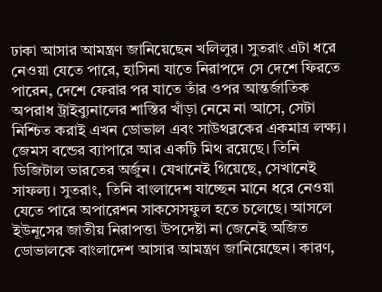ঢাকা আসার আমন্ত্রণ জানিয়েছেন খলিলুর। সুতরাং এটা ধরে নেওয়া যেতে পারে, হাসিনা যাতে নিরাপদে সে দেশে ফিরতে পারেন, দেশে ফেরার পর যাতে তাঁর ওপর আন্তর্জাতিক অপরাধ ট্রাইব্যুনালের শাস্তির খাঁড়া নেমে না আসে, সেটা নিশ্চিত করাই এখন ডোভাল এবং সাউথব্লকের একমাত্র লক্ষ্য।
জেমস বন্ডের ব্যাপারে আর একটি মিথ রয়েছে। তিনি ডিজিটাল ভারতের অর্জুন। যেখানেই গিয়েছে, সেখানেই সাফল্য। সুতরাং, তিনি বাংলাদেশ যাচ্ছেন মানে ধরে নেওয়া যেতে পারে অপারেশন সাকসেসফুল হতে চলেছে। আসলে ইউনূসের জাতীয় নিরাপত্তা উপদেষ্টা না জেনেই অজিত ডোভালকে বাংলাদেশ আসার আমন্ত্রণ জানিয়েছেন। কারণ,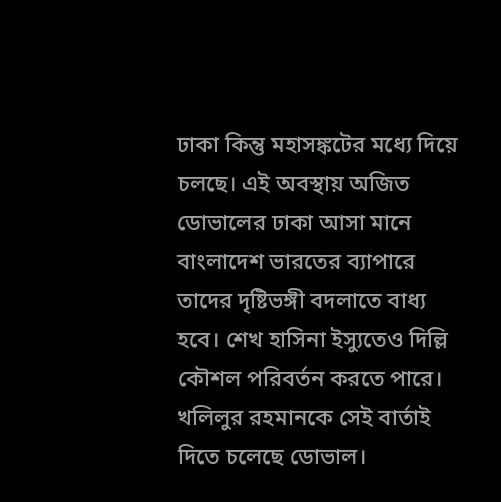ঢাকা কিন্তু মহাসঙ্কটের মধ্যে দিয়ে চলছে। এই অবস্থায় অজিত ডোভালের ঢাকা আসা মানে বাংলাদেশ ভারতের ব্যাপারে তাদের দৃষ্টিভঙ্গী বদলাতে বাধ্য হবে। শেখ হাসিনা ইস্যুতেও দিল্লি কৌশল পরিবর্তন করতে পারে। খলিলুর রহমানকে সেই বার্তাই দিতে চলেছে ডোভাল।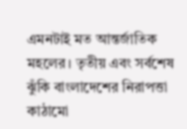এমনটাই মত আন্তর্জাতিক মহলের। তৃতীয় এবং সর্বশেষ ঝুঁকি বাংলাদেশের নিরাপত্তা কাঠামো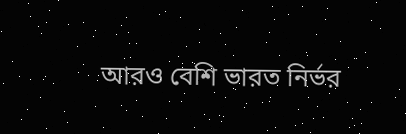আরও বেশি ভারত নির্ভর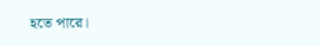হতে পারে।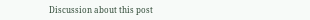Discussion about this post